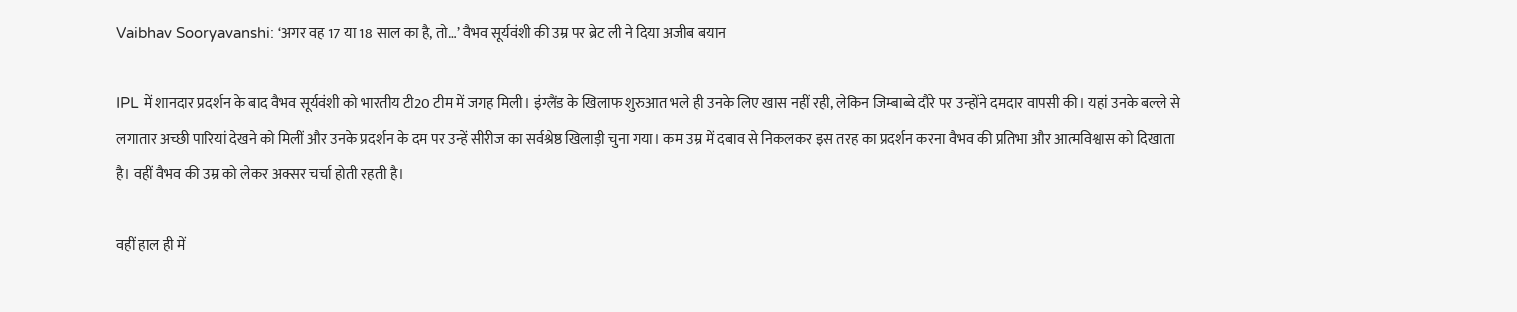Vaibhav Sooryavanshi: ‘अगर वह 17 या 18 साल का है, तो…’ वैभव सूर्यवंशी की उम्र पर ब्रेट ली ने दिया अजीब बयान

IPL में शानदार प्रदर्शन के बाद वैभव सूर्यवंशी को भारतीय टी20 टीम में जगह मिली। इंग्लैंड के खिलाफ शुरुआत भले ही उनके लिए खास नहीं रही, लेकिन जिम्बाब्वे दौरे पर उन्होंने दमदार वापसी की। यहां उनके बल्ले से लगातार अच्छी पारियां देखने को मिलीं और उनके प्रदर्शन के दम पर उन्हें सीरीज का सर्वश्रेष्ठ खिलाड़ी चुना गया। कम उम्र में दबाव से निकलकर इस तरह का प्रदर्शन करना वैभव की प्रतिभा और आत्मविश्वास को दिखाता है। वहीं वैभव की उम्र को लेकर अक्सर चर्चा होती रहती है।

वहीं हाल ही में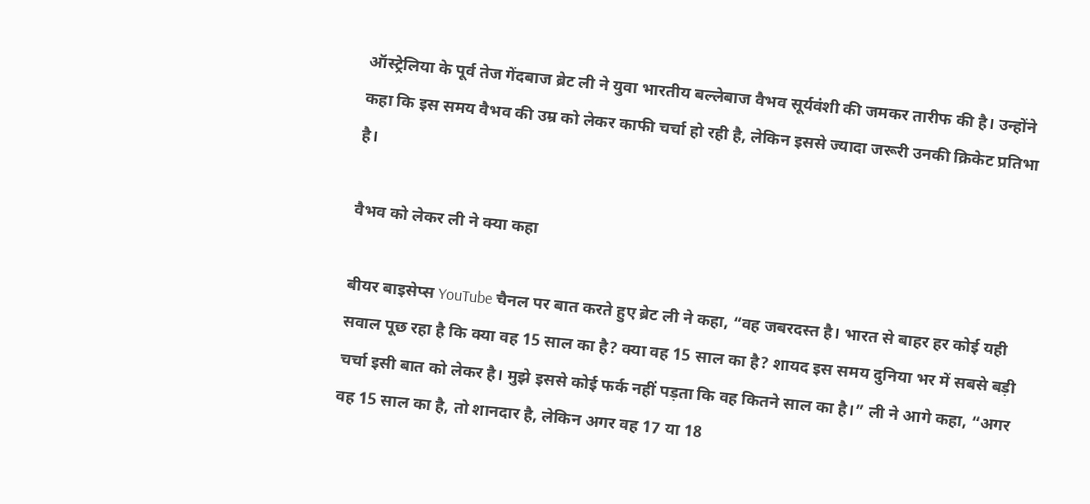ऑस्ट्रेलिया के पूर्व तेज गेंदबाज ब्रेट ली ने युवा भारतीय बल्लेबाज वैभव सूर्यवंशी की जमकर तारीफ की है। उन्होंने कहा कि इस समय वैभव की उम्र को लेकर काफी चर्चा हो रही है, लेकिन इससे ज्यादा जरूरी उनकी क्रिकेट प्रतिभा है।

वैभव को लेकर ली ने क्या कहा

बीयर बाइसेप्स YouTube चैनल पर बात करते हुए ब्रेट ली ने कहा, “वह जबरदस्त है। भारत से बाहर हर कोई यही सवाल पूछ रहा है कि क्या वह 15 साल का है? क्या वह 15 साल का है? शायद इस समय दुनिया भर में सबसे बड़ी चर्चा इसी बात को लेकर है। मुझे इससे कोई फर्क नहीं पड़ता कि वह कितने साल का है।” ली ने आगे कहा, “अगर वह 15 साल का है, तो शानदार है, लेकिन अगर वह 17 या 18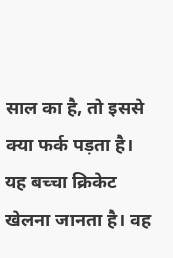साल का है, तो इससे क्या फर्क पड़ता है। यह बच्चा क्रिकेट खेलना जानता है। वह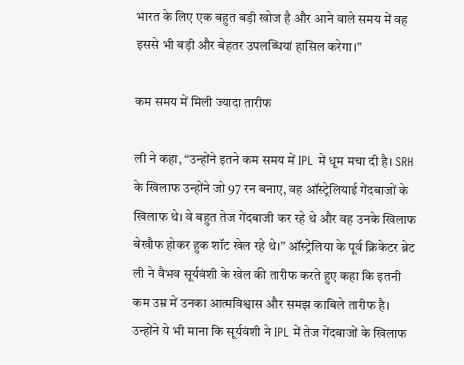भारत के लिए एक बहुत बड़ी खोज है और आने वाले समय में वह इससे भी बड़ी और बेहतर उपलब्धियां हासिल करेगा।”

कम समय में मिली ज्यादा तारीफ

ली ने कहा, “उन्होंने इतने कम समय में IPL में धूम मचा दी है। SRH के खिलाफ उन्होंने जो 97 रन बनाए, वह ऑस्ट्रेलियाई गेंदबाजों के खिलाफ थे। वे बहुत तेज गेंदबाजी कर रहे थे और वह उनके खिलाफ बेखौफ होकर हुक शॉट खेल रहे थे।” ऑस्ट्रेलिया के पूर्व क्रिकेटर ब्रेट ली ने वैभव सूर्यवंशी के खेल की तारीफ करते हुए कहा कि इतनी कम उम्र में उनका आत्मविश्वास और समझ काबिले तारीफ है। उन्होंने ये भी माना कि सूर्यवंशी ने IPL में तेज गेंदबाजों के खिलाफ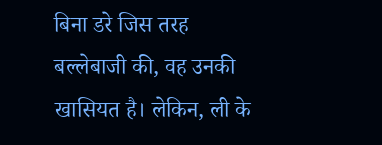बिना डरे जिस तरह बल्लेबाजी की, वह उनकी खासियत है। लेकिन, ली के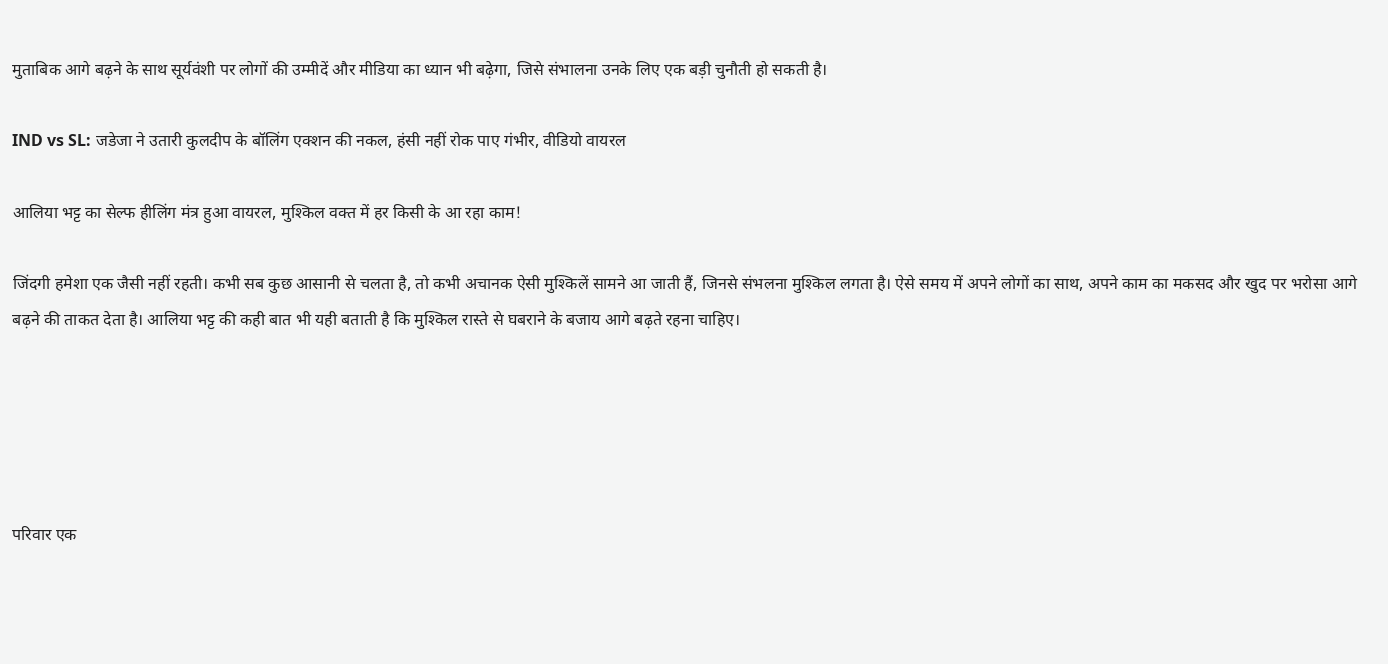मुताबिक आगे बढ़ने के साथ सूर्यवंशी पर लोगों की उम्मीदें और मीडिया का ध्यान भी बढ़ेगा, जिसे संभालना उनके लिए एक बड़ी चुनौती हो सकती है।

IND vs SL: जडेजा ने उतारी कुलदीप के बॉलिंग एक्शन की नकल, हंसी नहीं रोक पाए गंभीर, वीडियो वायरल

आलिया भट्ट का सेल्फ हीलिंग मंत्र हुआ वायरल, मुश्किल वक्त में हर किसी के आ रहा काम!

जिंदगी हमेशा एक जैसी नहीं रहती। कभी सब कुछ आसानी से चलता है, तो कभी अचानक ऐसी मुश्किलें सामने आ जाती हैं, जिनसे संभलना मुश्किल लगता है। ऐसे समय में अपने लोगों का साथ, अपने काम का मकसद और खुद पर भरोसा आगे बढ़ने की ताकत देता है। आलिया भट्ट की कही बात भी यही बताती है कि मुश्किल रास्ते से घबराने के बजाय आगे बढ़ते रहना चाहिए।





परिवार एक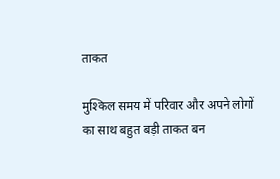ताकत

मुश्किल समय में परिवार और अपने लोगों का साथ बहुत बड़ी ताकत बन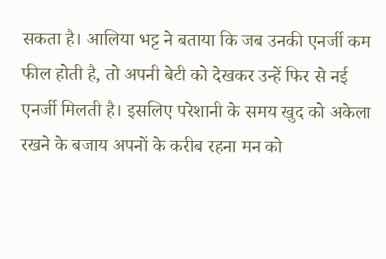सकता है। आलिया भट्ट ने बताया कि जब उनकी एनर्जी कम फील होती है, तो अपनी बेटी को देखकर उन्हें फिर से नई एनर्जी मिलती है। इसलिए परेशानी के समय खुद को अकेला रखने के बजाय अपनों के करीब रहना मन को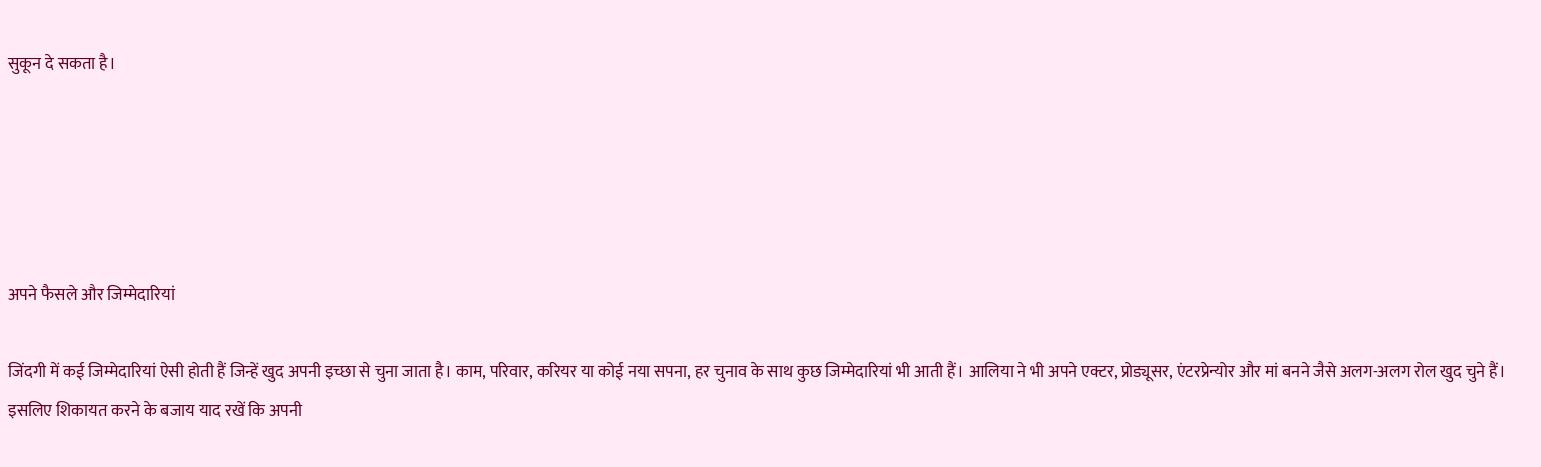सुकून दे सकता है।





अपने फैसले और जिम्मेदारियां

जिंदगी में कई जिम्मेदारियां ऐसी होती हैं जिन्हें खुद अपनी इच्छा से चुना जाता है। काम, परिवार, करियर या कोई नया सपना, हर चुनाव के साथ कुछ जिम्मेदारियां भी आती हैं। आलिया ने भी अपने एक्टर, प्रोड्यूसर, एंटरप्रेन्योर और मां बनने जैसे अलग-अलग रोल खुद चुने हैं। इसलिए शिकायत करने के बजाय याद रखें कि अपनी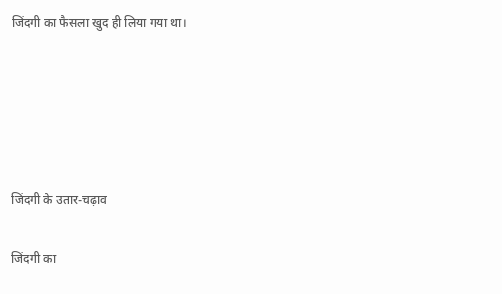जिंदगी का फैसला खुद ही लिया गया था।





जिंदगी के उतार-चढ़ाव

जिंदगी का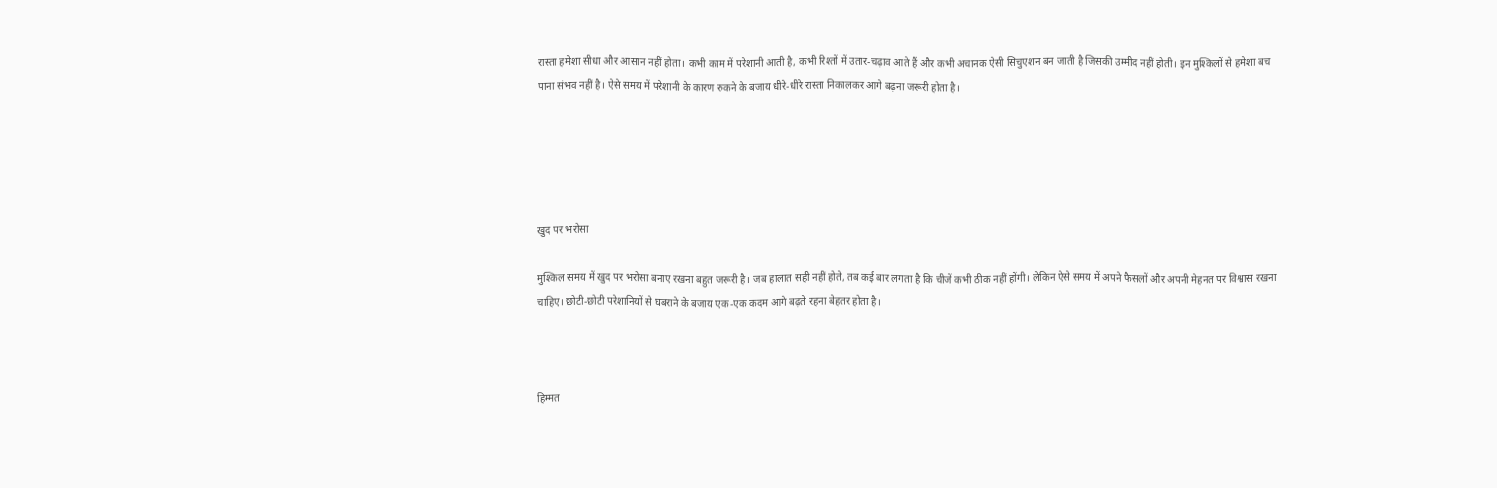रास्ता हमेशा सीधा और आसान नहीं होता। कभी काम में परेशानी आती है, कभी रिश्तों में उतार-चढ़ाव आते हैं और कभी अचानक ऐसी सिचुएशन बन जाती है जिसकी उम्मीद नहीं होती। इन मुश्किलों से हमेशा बच पाना संभव नहीं है। ऐसे समय में परेशानी के कारण रुकने के बजाय धीरे-धीरे रास्ता निकालकर आगे बढ़ना जरूरी होता है।





खुद पर भरोसा

मुश्किल समय में खुद पर भरोसा बनाए रखना बहुत जरूरी है। जब हालात सही नहीं होते, तब कई बार लगता है कि चीजें कभी ठीक नहीं होंगी। लेकिन ऐसे समय में अपने फैसलों और अपनी मेहनत पर विश्वास रखना चाहिए। छोटी-छोटी परेशानियों से घबराने के बजाय एक-एक कदम आगे बढ़ते रहना बेहतर होता है।



हिम्मत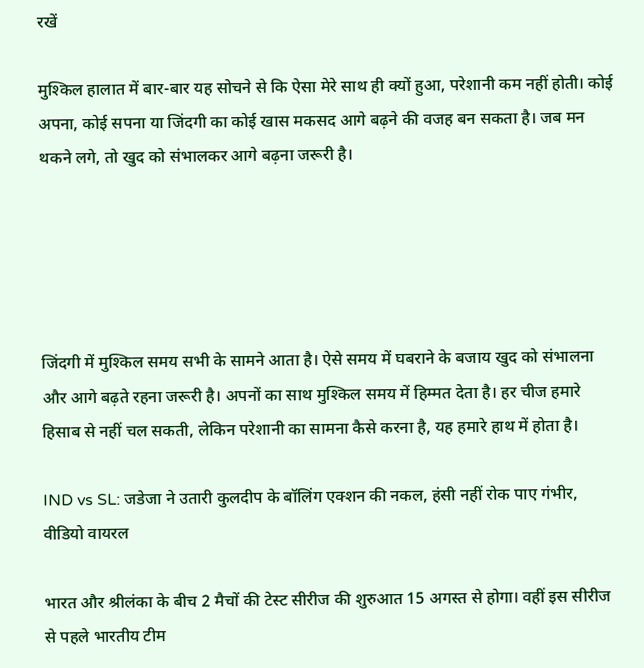रखें

मुश्किल हालात में बार-बार यह सोचने से कि ऐसा मेरे साथ ही क्यों हुआ, परेशानी कम नहीं होती। कोई अपना, कोई सपना या जिंदगी का कोई खास मकसद आगे बढ़ने की वजह बन सकता है। जब मन थकने लगे, तो खुद को संभालकर आगे बढ़ना जरूरी है।





जिंदगी में मुश्किल समय सभी के सामने आता है। ऐसे समय में घबराने के बजाय खुद को संभालना और आगे बढ़ते रहना जरूरी है। अपनों का साथ मुश्किल समय में हिम्मत देता है। हर चीज हमारे हिसाब से नहीं चल सकती, लेकिन परेशानी का सामना कैसे करना है, यह हमारे हाथ में होता है।

IND vs SL: जडेजा ने उतारी कुलदीप के बॉलिंग एक्शन की नकल, हंसी नहीं रोक पाए गंभीर, वीडियो वायरल

भारत और श्रीलंका के बीच 2 मैचों की टेस्ट सीरीज की शुरुआत 15 अगस्त से होगा। वहीं इस सीरीज से पहले भारतीय टीम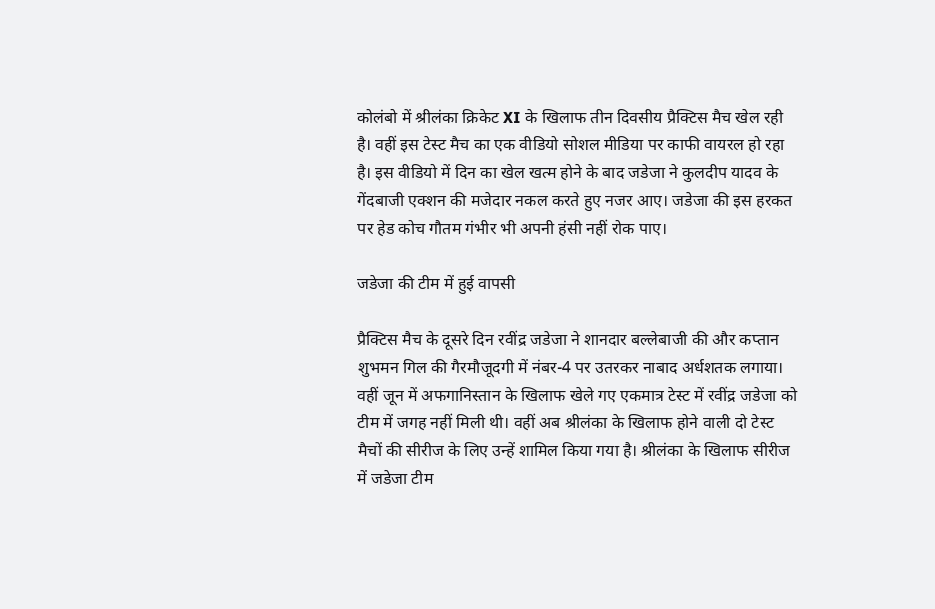कोलंबो में श्रीलंका क्रिकेट XI के खिलाफ तीन दिवसीय प्रैक्टिस मैच खेल रही है। वहीं इस टेस्ट मैच का एक वीडियो सोशल मीडिया पर काफी वायरल हो रहा है। इस वीडियो में दिन का खेल खत्म होने के बाद जडेजा ने कुलदीप यादव के गेंदबाजी एक्शन की मजेदार नकल करते हुए नजर आए। जडेजा की इस हरकत पर हेड कोच गौतम गंभीर भी अपनी हंसी नहीं रोक पाए।

जडेजा की टीम में हुई वापसी

प्रैक्टिस मैच के दूसरे दिन रवींद्र जडेजा ने शानदार बल्लेबाजी की और कप्तान शुभमन गिल की गैरमौजूदगी में नंबर-4 पर उतरकर नाबाद अर्धशतक लगाया। वहीं जून में अफगानिस्तान के खिलाफ खेले गए एकमात्र टेस्ट में रवींद्र जडेजा को टीम में जगह नहीं मिली थी। वहीं अब श्रीलंका के खिलाफ होने वाली दो टेस्ट मैचों की सीरीज के लिए उन्हें शामिल किया गया है। श्रीलंका के खिलाफ सीरीज में जडेजा टीम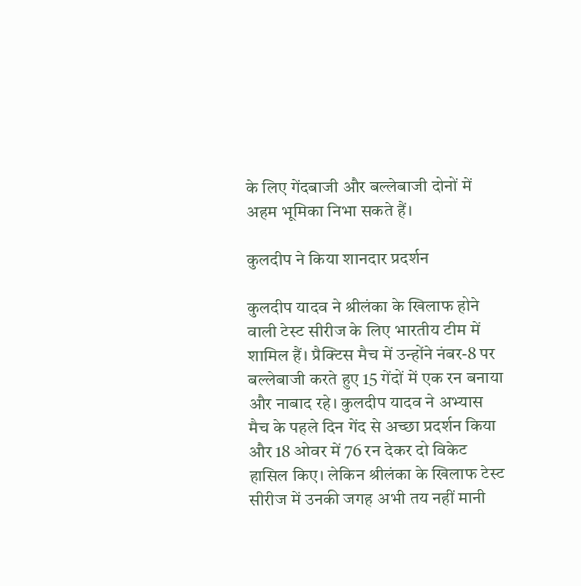के लिए गेंदबाजी और बल्लेबाजी दोनों में अहम भूमिका निभा सकते हैं।

कुलदीप ने किया शानदार प्रदर्शन

कुलदीप यादव ने श्रीलंका के खिलाफ होने वाली टेस्ट सीरीज के लिए भारतीय टीम में शामिल हैं। प्रैक्टिस मैच में उन्होंने नंबर-8 पर बल्लेबाजी करते हुए 15 गेंदों में एक रन बनाया और नाबाद रहे। कुलदीप यादव ने अभ्यास मैच के पहले दिन गेंद से अच्छा प्रदर्शन किया और 18 ओवर में 76 रन देकर दो विकेट हासिल किए। लेकिन श्रीलंका के खिलाफ टेस्ट सीरीज में उनकी जगह अभी तय नहीं मानी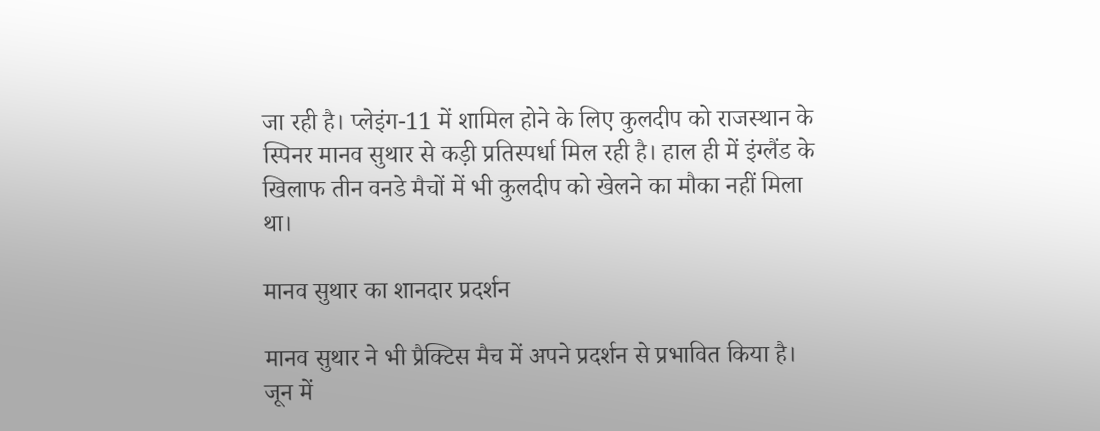जा रही है। प्लेइंग-11 में शामिल होने के लिए कुलदीप को राजस्थान के स्पिनर मानव सुथार से कड़ी प्रतिस्पर्धा मिल रही है। हाल ही में इंग्लैंड के खिलाफ तीन वनडे मैचों में भी कुलदीप को खेलने का मौका नहीं मिला था।

मानव सुथार का शानदार प्रदर्शन

मानव सुथार ने भी प्रैक्टिस मैच में अपने प्रदर्शन से प्रभावित किया है। जून में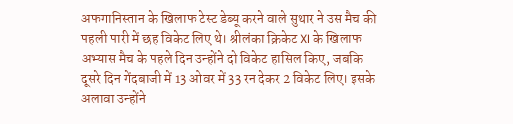अफगानिस्तान के खिलाफ टेस्ट डेब्यू करने वाले सुथार ने उस मैच की पहली पारी में छह विकेट लिए थे। श्रीलंका क्रिकेट XI के खिलाफ अभ्यास मैच के पहले दिन उन्होंने दो विकेट हासिल किए, जबकि दूसरे दिन गेंदबाजी में 13 ओवर में 33 रन देकर 2 विकेट लिए। इसके अलावा उन्होंने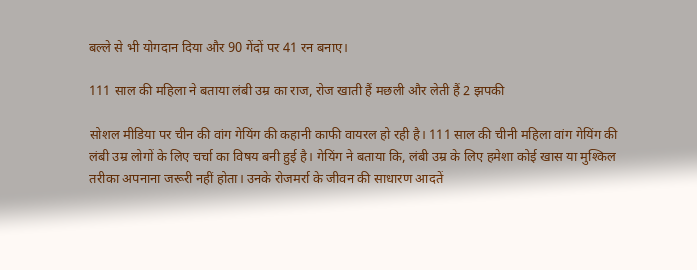बल्ले से भी योगदान दिया और 90 गेंदों पर 41 रन बनाए।

111 साल की महिला ने बताया लंबी उम्र का राज, रोज खाती हैं मछली और लेती हैं 2 झपकी

सोशल मीडिया पर चीन की वांग गेयिंग की कहानी काफी वायरल हो रही है। 111 साल की चीनी महिला वांग गेयिंग की लंबी उम्र लोगों के लिए चर्चा का विषय बनी हुई है। गेयिंग ने बताया कि, लंबी उम्र के लिए हमेशा कोई खास या मुश्किल तरीका अपनाना जरूरी नहीं होता। उनके रोजमर्रा के जीवन की साधारण आदतें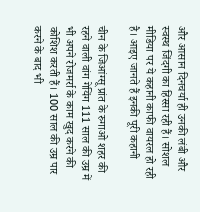और आसान दिनचर्या ही उनकी लंबी और स्वस्थ जिंदगी का हिस्सा रही हैं। सोशल मीडिया पर ये कहानी काफी वायरल हो रही है। आइए जानते हैं इनकी पूरी कहानी

चीन के जिआंग्सू प्रांत के रुगाओ शहर की रहने वाली वांग गेयिंग 111 साल की उम्र में भी अपने रोजमर्रा के काम खुद करने की कोशिश करती हैं। 100 साल की उम्र पार करने के बाद भी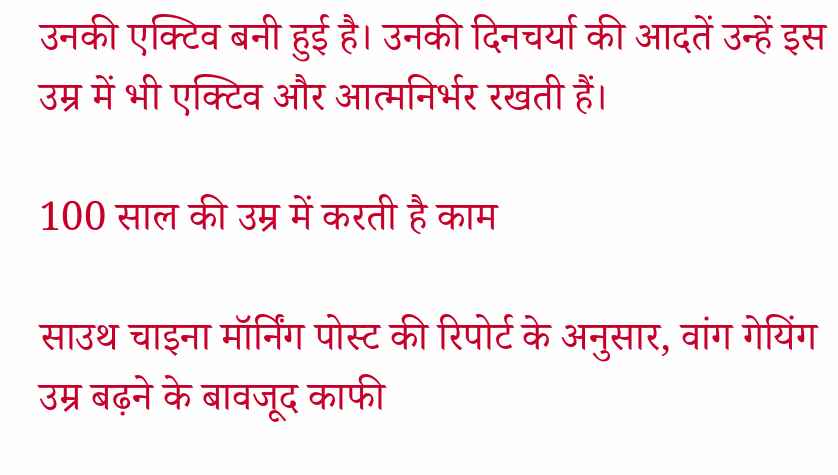उनकी एक्टिव बनी हुई है। उनकी दिनचर्या की आदतें उन्हें इस उम्र में भी एक्टिव और आत्मनिर्भर रखती हैं।

100 साल की उम्र में करती है काम

साउथ चाइना मॉर्निंग पोस्ट की रिपोर्ट के अनुसार, वांग गेयिंग उम्र बढ़ने के बावजूद काफी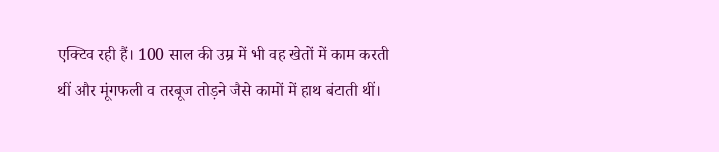एक्टिव रही हैं। 100 साल की उम्र में भी वह खेतों में काम करती थीं और मूंगफली व तरबूज तोड़ने जैसे कामों में हाथ बंटाती थीं।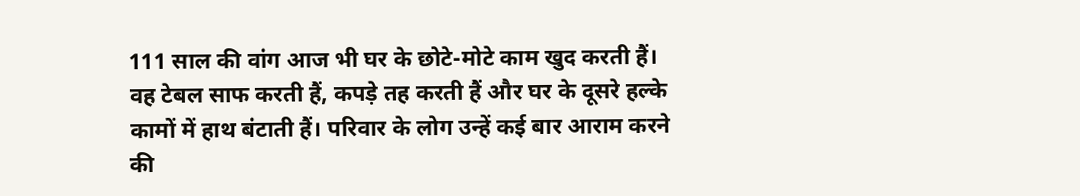111 साल की वांग आज भी घर के छोटे-मोटे काम खुद करती हैं। वह टेबल साफ करती हैं, कपड़े तह करती हैं और घर के दूसरे हल्के कामों में हाथ बंटाती हैं। परिवार के लोग उन्हें कई बार आराम करने की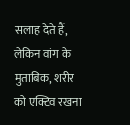सलाह देते हैं, लेकिन वांग के मुताबिक, शरीर को एक्टिव रखना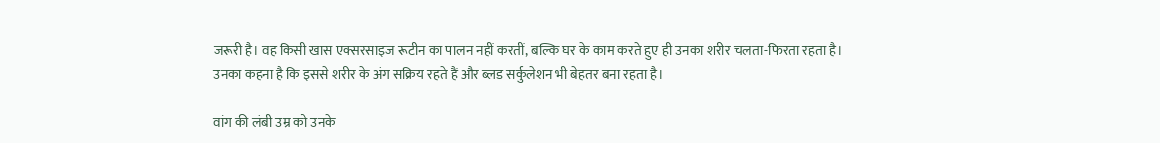जरूरी है। वह किसी खास एक्सरसाइज रूटीन का पालन नहीं करतीं, बल्कि घर के काम करते हुए ही उनका शरीर चलता-फिरता रहता है। उनका कहना है कि इससे शरीर के अंग सक्रिय रहते हैं और ब्लड सर्कुलेशन भी बेहतर बना रहता है।

वांग की लंबी उम्र को उनके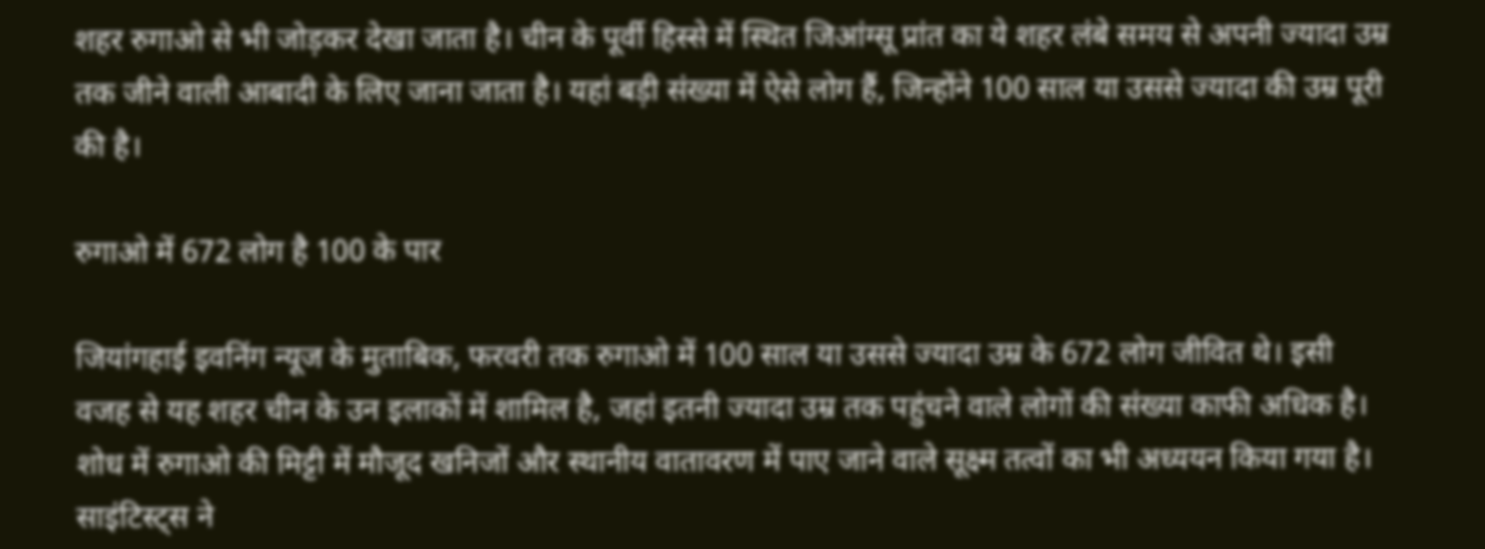शहर रुगाओ से भी जोड़कर देखा जाता है। चीन के पूर्वी हिस्से में स्थित जिआंग्सू प्रांत का ये शहर लंबे समय से अपनी ज्यादा उम्र तक जीने वाली आबादी के लिए जाना जाता है। यहां बड़ी संख्या में ऐसे लोग हैं, जिन्होंने 100 साल या उससे ज्यादा की उम्र पूरी की है।

रुगाओ में 672 लोग है 100 के पार

जियांगहाई इवनिंग न्यूज के मुताबिक, फरवरी तक रुगाओ में 100 साल या उससे ज्यादा उम्र के 672 लोग जीवित थे। इसी वजह से यह शहर चीन के उन इलाकों में शामिल है, जहां इतनी ज्यादा उम्र तक पहुंचने वाले लोगों की संख्या काफी अधिक है। शोध में रुगाओ की मिट्टी में मौजूद खनिजों और स्थानीय वातावरण में पाए जाने वाले सूक्ष्म तत्वों का भी अध्ययन किया गया है। साइंटिस्ट्स ने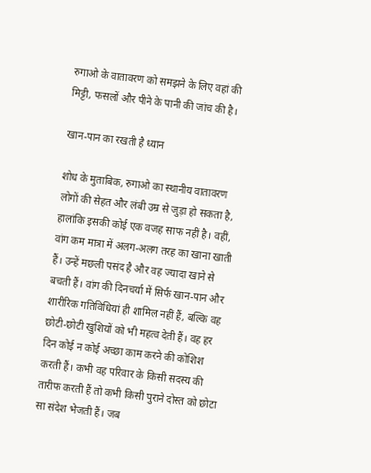रुगाओ के वातावरण को समझने के लिए वहां की मिट्टी, फसलों और पीने के पानी की जांच की है।

खान-पान का रखती है ध्यान

शोध के मुताबिक, रुगाओ का स्थानीय वातावरण लोगों की सेहत और लंबी उम्र से जुड़ा हो सकता है, हालांकि इसकी कोई एक वजह साफ नहीं है। वहीं, वांग कम मात्रा में अलग-अलग तरह का खाना खाती हैं। उन्हें मछली पसंद है और वह ज्यादा खाने से बचती हैं। वांग की दिनचर्या में सिर्फ खान-पान और शारीरिक गतिविधियां ही शामिल नहीं हैं, बल्कि वह छोटी-छोटी खुशियों को भी महत्व देती हैं। वह हर दिन कोई न कोई अच्छा काम करने की कोशिश करती हैं। कभी वह परिवार के किसी सदस्य की तारीफ करती हैं तो कभी किसी पुराने दोस्त को छोटा सा संदेश भेजती हैं। जब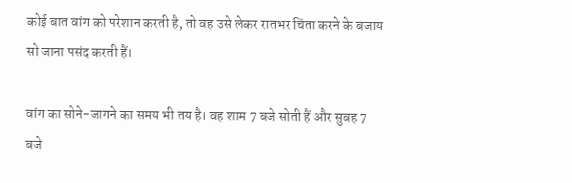कोई बात वांग को परेशान करती है, तो वह उसे लेकर रातभर चिंता करने के बजाय सो जाना पसंद करती हैं।

वांग का सोने-जागने का समय भी तय है। वह शाम 7 बजे सोती हैं और सुबह 7 बजे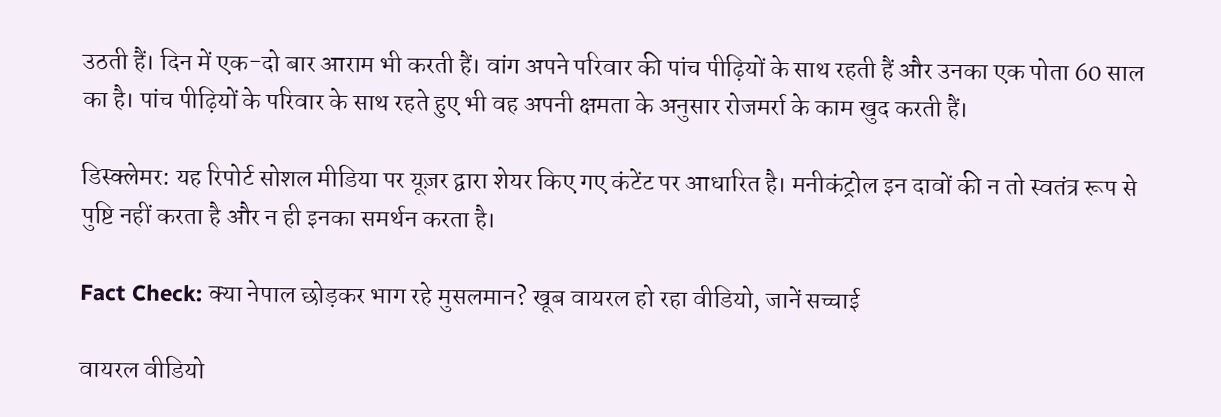उठती हैं। दिन में एक-दो बार आराम भी करती हैं। वांग अपने परिवार की पांच पीढ़ियों के साथ रहती हैं और उनका एक पोता 60 साल का है। पांच पीढ़ियों के परिवार के साथ रहते हुए भी वह अपनी क्षमता के अनुसार रोजमर्रा के काम खुद करती हैं।

डिस्क्लेमर: यह रिपोर्ट सोशल मीडिया पर यूज़र द्वारा शेयर किए गए कंटेंट पर आधारित है। मनीकंट्रोल इन दावों की न तो स्वतंत्र रूप से पुष्टि नहीं करता है और न ही इनका समर्थन करता है।

Fact Check: क्या नेपाल छोड़कर भाग रहे मुसलमान? खूब वायरल हो रहा वीडियो, जानें सच्चाई

वायरल वीडियो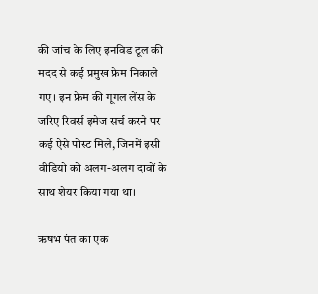की जांच के लिए इनविड टूल की मदद से कई प्रमुख फ्रेम निकाले गए। इन फ्रेम की गूगल लेंस के जरिए रिवर्स इमेज सर्च करने पर कई ऐसे पोस्ट मिले, जिनमें इसी वीडियो को अलग-अलग दावों के साथ शेयर किया गया था।

ऋषभ पंत का एक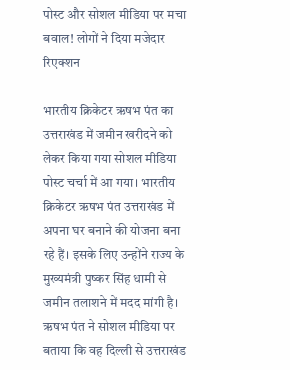पोस्ट और सोशल मीडिया पर मचा बवाल! लोगों ने दिया मजेदार रिएक्शन

भारतीय क्रिकेटर ऋषभ पंत का उत्तराखंड में जमीन खरीदने को लेकर किया गया सोशल मीडिया पोस्ट चर्चा में आ गया। भारतीय क्रिकेटर ऋषभ पंत उत्तराखंड में अपना घर बनाने की योजना बना रहे हैं। इसके लिए उन्होंने राज्य के मुख्यमंत्री पुष्कर सिंह धामी से जमीन तलाशने में मदद मांगी है। ऋषभ पंत ने सोशल मीडिया पर बताया कि वह दिल्ली से उत्तराखंड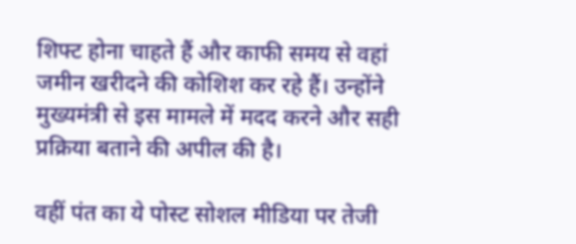शिफ्ट होना चाहते हैं और काफी समय से वहां जमीन खरीदने की कोशिश कर रहे हैं। उन्होंने मुख्यमंत्री से इस मामले में मदद करने और सही प्रक्रिया बताने की अपील की है।

वहीं पंत का ये पोस्ट सोशल मीडिया पर तेजी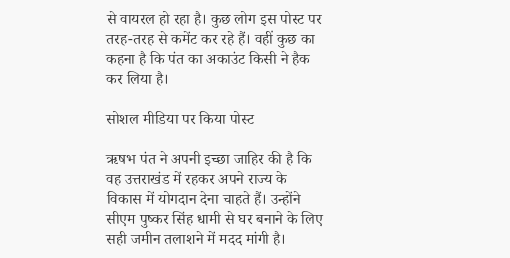से वायरल हो रहा है। कुछ लोग इस पोस्ट पर तरह-तरह से कमेंट कर रहे हैं। वहीं कुछ का कहना है कि पंत का अकाउंट किसी ने हैक कर लिया है।

सोशल मीडिया पर किया पोस्ट

ऋषभ पंत ने अपनी इच्छा जाहिर की है कि वह उत्तराखंड में रहकर अपने राज्य के विकास में योगदान देना चाहते हैं। उन्होंने सीएम पुष्कर सिंह धामी से घर बनाने के लिए सही जमीन तलाशने में मदद मांगी है।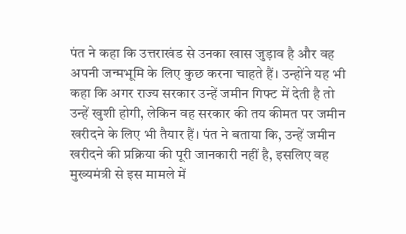पंत ने कहा कि उत्तराखंड से उनका खास जुड़ाव है और वह अपनी जन्मभूमि के लिए कुछ करना चाहते हैं। उन्होंने यह भी कहा कि अगर राज्य सरकार उन्हें जमीन गिफ्ट में देती है तो उन्हें खुशी होगी, लेकिन वह सरकार की तय कीमत पर जमीन खरीदने के लिए भी तैयार हैं। पंत ने बताया कि, उन्हें जमीन खरीदने की प्रक्रिया की पूरी जानकारी नहीं है, इसलिए वह मुख्यमंत्री से इस मामले में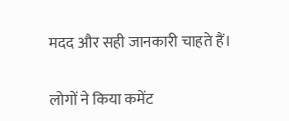मदद और सही जानकारी चाहते हैं।

लोगों ने किया कमेंट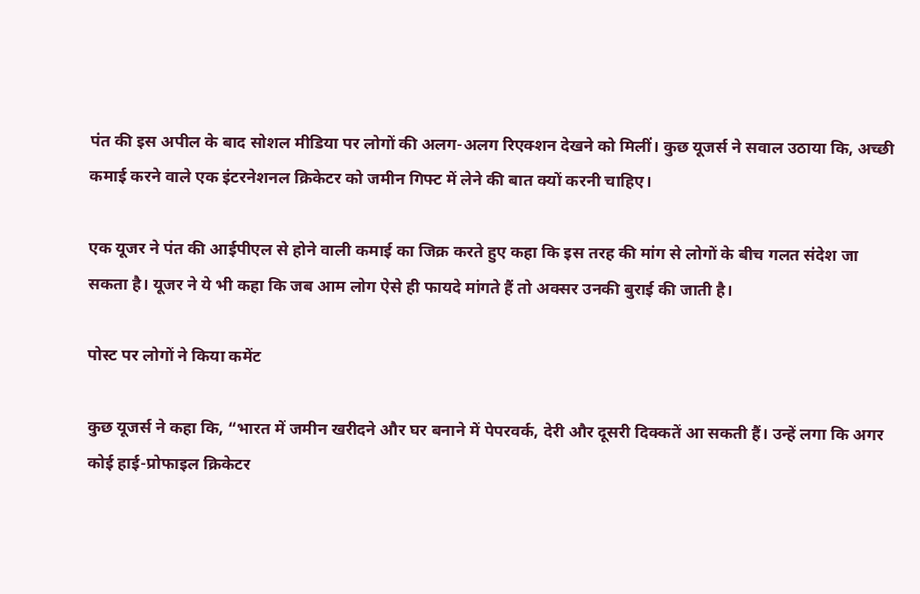पंत की इस अपील के बाद सोशल मीडिया पर लोगों की अलग-अलग रिएक्शन देखने को मिलीं। कुछ यूजर्स ने सवाल उठाया कि, अच्छी कमाई करने वाले एक इंटरनेशनल क्रिकेटर को जमीन गिफ्ट में लेने की बात क्यों करनी चाहिए।

एक यूजर ने पंत की आईपीएल से होने वाली कमाई का जिक्र करते हुए कहा कि इस तरह की मांग से लोगों के बीच गलत संदेश जा सकता है। यूजर ने ये भी कहा कि जब आम लोग ऐसे ही फायदे मांगते हैं तो अक्सर उनकी बुराई की जाती है।

पोस्ट पर लोगों ने किया कमेंट

कुछ यूजर्स ने कहा कि, “भारत में जमीन खरीदने और घर बनाने में पेपरवर्क, देरी और दूसरी दिक्कतें आ सकती हैं। उन्हें लगा कि अगर कोई हाई-प्रोफाइल क्रिकेटर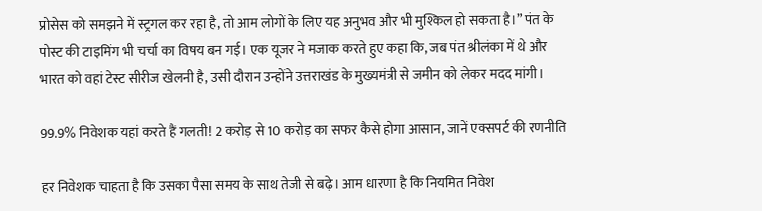प्रोसेस को समझने में स्ट्रगल कर रहा है, तो आम लोगों के लिए यह अनुभव और भी मुश्किल हो सकता है।” पंत के पोस्ट की टाइमिंग भी चर्चा का विषय बन गई। एक यूजर ने मजाक करते हुए कहा कि, जब पंत श्रीलंका में थे और भारत को वहां टेस्ट सीरीज खेलनी है, उसी दौरान उन्होंने उत्तराखंड के मुख्यमंत्री से जमीन को लेकर मदद मांगी।

99.9% निवेशक यहां करते हैं गलती! 2 करोड़ से 10 करोड़ का सफर कैसे होगा आसान, जानें एक्सपर्ट की रणनीति

हर निवेशक चाहता है कि उसका पैसा समय के साथ तेजी से बढ़े। आम धारणा है कि नियमित निवेश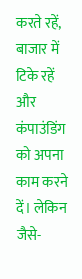करते रहें, बाजार में टिके रहें और कंपाउंडिंग को अपना काम करने दें। लेकिन जैसे-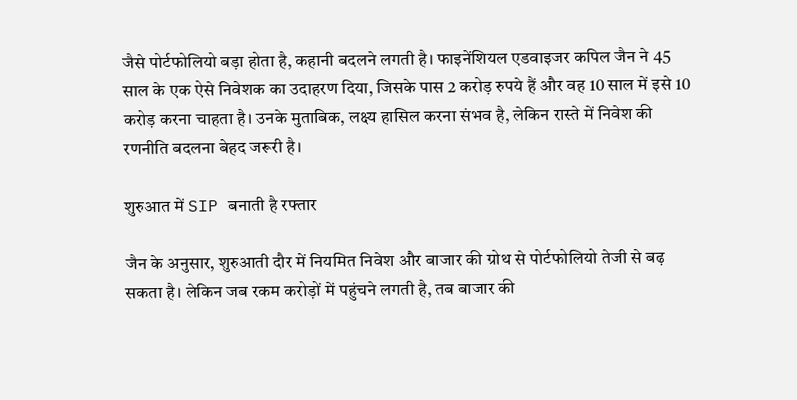जैसे पोर्टफोलियो बड़ा होता है, कहानी बदलने लगती है। फाइनेंशियल एडवाइजर कपिल जैन ने 45 साल के एक ऐसे निवेशक का उदाहरण दिया, जिसके पास 2 करोड़ रुपये हैं और वह 10 साल में इसे 10 करोड़ करना चाहता है। उनके मुताबिक, लक्ष्य हासिल करना संभव है, लेकिन रास्ते में निवेश की रणनीति बदलना बेहद जरूरी है।

शुरुआत में SIP बनाती है रफ्तार

जैन के अनुसार, शुरुआती दौर में नियमित निवेश और बाजार की ग्रोथ से पोर्टफोलियो तेजी से बढ़ सकता है। लेकिन जब रकम करोड़ों में पहुंचने लगती है, तब बाजार की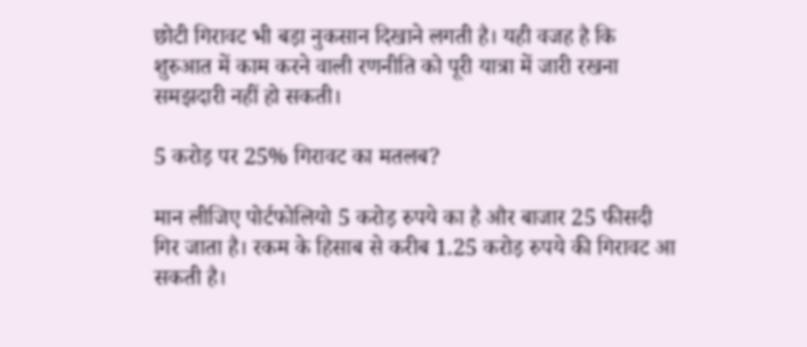छोटी गिरावट भी बड़ा नुकसान दिखाने लगती है। यही वजह है कि शुरुआत में काम करने वाली रणनीति को पूरी यात्रा में जारी रखना समझदारी नहीं हो सकती।

5 करोड़ पर 25% गिरावट का मतलब?

मान लीजिए पोर्टफोलियो 5 करोड़ रुपये का है और बाजार 25 फीसदी गिर जाता है। रकम के हिसाब से करीब 1.25 करोड़ रुपये की गिरावट आ सकती है।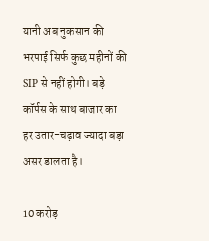यानी अब नुकसान की भरपाई सिर्फ कुछ महीनों की SIP से नहीं होगी। बड़े कॉर्पस के साथ बाजार का हर उतार-चढ़ाव ज्यादा बड़ा असर डालता है।

10 करोड़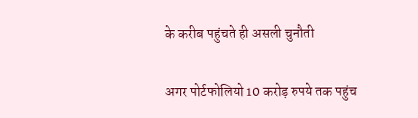के करीब पहुंचते ही असली चुनौती

अगर पोर्टफोलियो 10 करोड़ रुपये तक पहुंच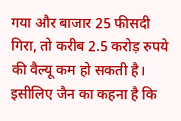गया और बाजार 25 फीसदी गिरा, तो करीब 2.5 करोड़ रुपये की वैल्यू कम हो सकती है। इसीलिए जैन का कहना है कि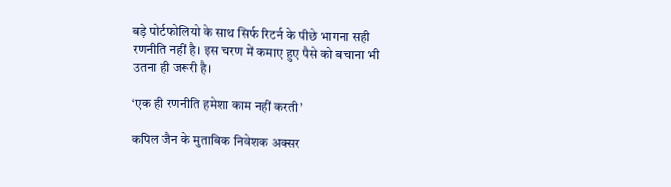बड़े पोर्टफोलियो के साथ सिर्फ रिटर्न के पीछे भागना सही रणनीति नहीं है। इस चरण में कमाए हुए पैसे को बचाना भी उतना ही जरूरी है।

‘एक ही रणनीति हमेशा काम नहीं करती’

कपिल जैन के मुताबिक निवेशक अक्सर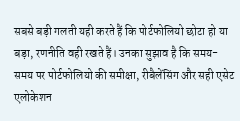सबसे बड़ी गलती यही करते हैं कि पोर्टफोलियो छोटा हो या बड़ा, रणनीति वही रखते हैं। उनका सुझाव है कि समय-समय पर पोर्टफोलियो की समीक्षा, रीबैलेंसिंग और सही एसेट एलोकेशन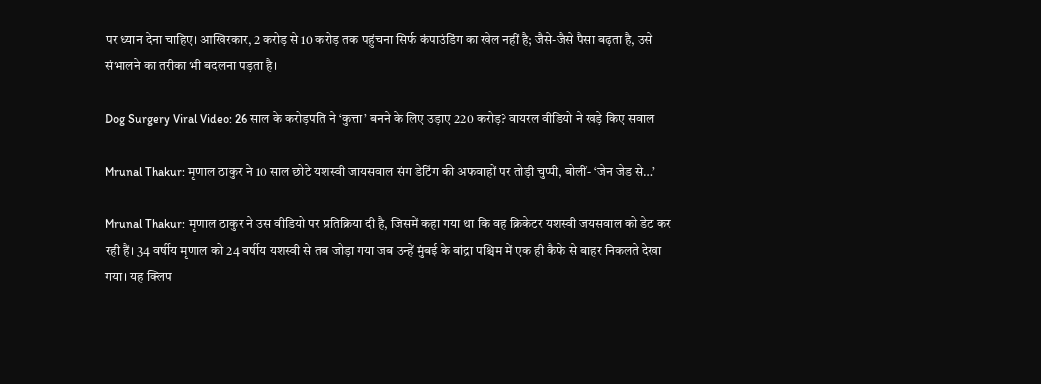पर ध्यान देना चाहिए। आखिरकार, 2 करोड़ से 10 करोड़ तक पहुंचना सिर्फ कंपाउंडिंग का खेल नहीं है; जैसे-जैसे पैसा बढ़ता है, उसे संभालने का तरीका भी बदलना पड़ता है।

Dog Surgery Viral Video: 26 साल के करोड़पति ने ‘कुत्ता’ बनने के लिए उड़ाए 220 करोड़? वायरल वीडियो ने खड़े किए सवाल

Mrunal Thakur: मृणाल ठाकुर ने 10 साल छोटे यशस्वी जायसवाल संग डेटिंग की अफवाहों पर तोड़ी चुप्पी, बोलीं- ‘जेन जेड से…’

Mrunal Thakur: मृणाल ठाकुर ने उस वीडियो पर प्रतिक्रिया दी है, जिसमें कहा गया था कि वह क्रिकेटर यशस्वी जयसवाल को डेट कर रही हैं। 34 वर्षीय मृणाल को 24 वर्षीय यशस्वी से तब जोड़ा गया जब उन्हें मुंबई के बांद्रा पश्चिम में एक ही कैफे से बाहर निकलते देखा गया। यह क्लिप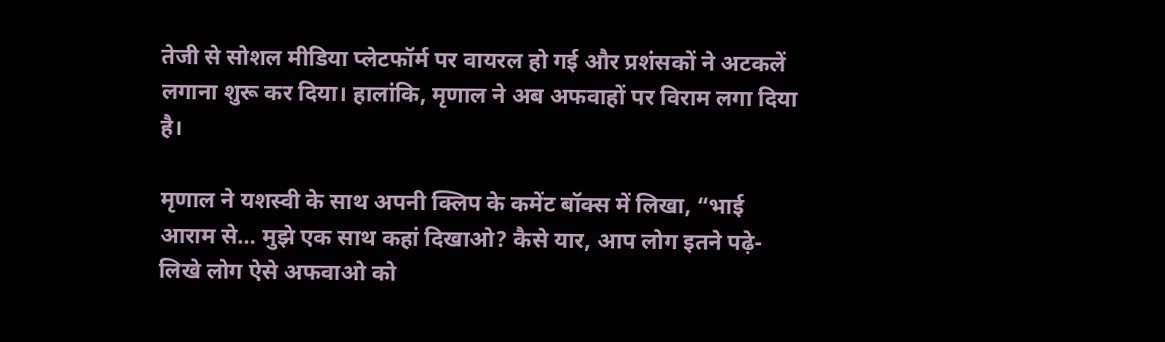तेजी से सोशल मीडिया प्लेटफॉर्म पर वायरल हो गई और प्रशंसकों ने अटकलें लगाना शुरू कर दिया। हालांकि, मृणाल ने अब अफवाहों पर विराम लगा दिया है।

मृणाल ने यशस्वी के साथ अपनी क्लिप के कमेंट बॉक्स में लिखा, “भाई आराम से… मुझे एक साथ कहां दिखाओ? कैसे यार, आप लोग इतने पढ़े-लिखे लोग ऐसे अफवाओ को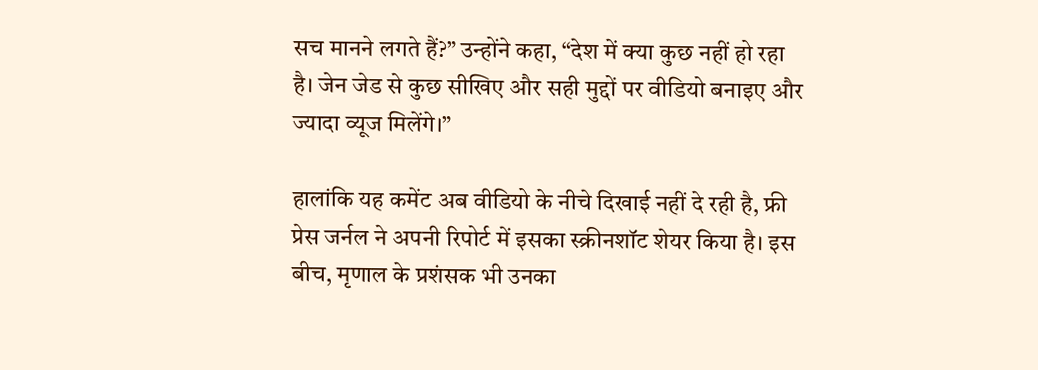सच मानने लगते हैं?” उन्होंने कहा, “देश में क्या कुछ नहीं हो रहा है। जेन जेड से कुछ सीखिए और सही मुद्दों पर वीडियो बनाइए और ज्यादा व्यूज मिलेंगे।”

हालांकि यह कमेंट अब वीडियो के नीचे दिखाई नहीं दे रही है, फ्री प्रेस जर्नल ने अपनी रिपोर्ट में इसका स्क्रीनशॉट शेयर किया है। इस बीच, मृणाल के प्रशंसक भी उनका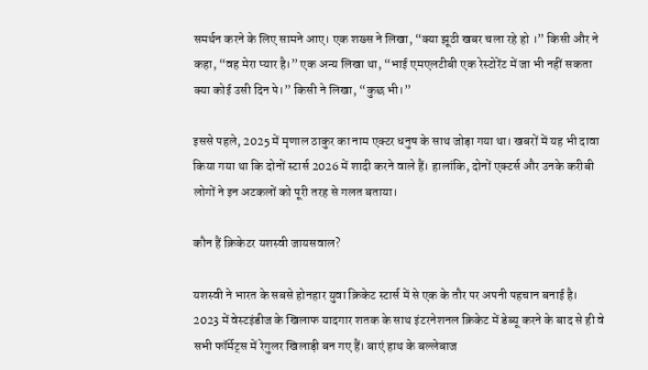समर्थन करने के लिए सामने आए। एक शख्स ने लिखा, “क्या झूठी खबर चला रहे हो ।” किसी और ने कहा, “वह मेरा प्यार है।” एक अन्य लिखा था, “भाई एमएलटीबी एक रेस्टोरेंट में जा भी नहीं सकता क्या कोई उसी दिन पे।” किसी ने लिखा, “कुछ भी।”

इससे पहले, 2025 में मृणाल ठाकुर का नाम एक्टर धनुष के साथ जोड़ा गया था। खबरों में यह भी दावा किया गया था कि दोनों स्टार्स 2026 में शादी करने वाले हैं। हालांकि, दोनों एक्टर्स और उनके करीबी लोगों ने इन अटकलों को पूरी तरह से गलत बताया।

कौन हैं क्रिकेटर यशस्वी जायसवाल?

यशस्वी ने भारत के सबसे होनहार युवा क्रिकेट स्टार्स में से एक के तौर पर अपनी पहचान बनाई है। 2023 में वेस्टइंडीज के खिलाफ यादगार शतक के साथ इंटरनेशनल क्रिकेट में डेब्यू करने के बाद से ही वे सभी फॉर्मेट्स में रेगुलर खिलाड़ी बन गए हैं। बाएं हाथ के बल्लेबाज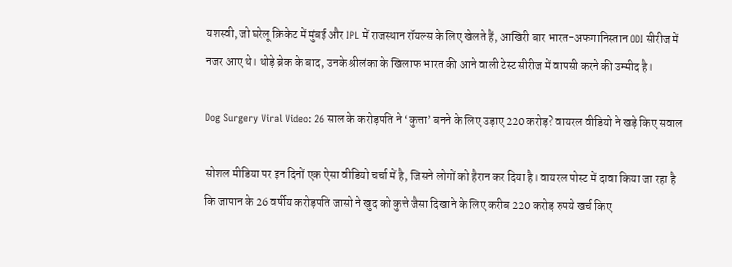यशस्वी, जो घरेलू क्रिकेट में मुंबई और IPL में राजस्थान रॉयल्स के लिए खेलते हैं, आखिरी बार भारत-अफगानिस्तान ODI सीरीज में नजर आए थे। थोड़े ब्रेक के बाद, उनके श्रीलंका के खिलाफ भारत की आने वाली टेस्ट सीरीज में वापसी करने की उम्मीद है।

Dog Surgery Viral Video: 26 साल के करोड़पति ने ‘कुत्ता’ बनने के लिए उड़ाए 220 करोड़? वायरल वीडियो ने खड़े किए सवाल

सोशल मीडिया पर इन दिनों एक ऐसा वीडियो चर्चा में है, जिसने लोगों को हैरान कर दिया है। वायरल पोस्ट में दावा किया जा रहा है कि जापान के 26 वर्षीय करोड़पति जासो ने खुद को कुत्ते जैसा दिखाने के लिए करीब 220 करोड़ रुपये खर्च किए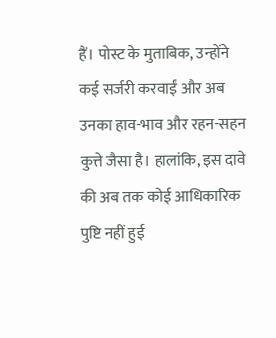हैं। पोस्ट के मुताबिक, उन्होंने कई सर्जरी करवाईं और अब उनका हाव-भाव और रहन-सहन कुत्ते जैसा है। हालांकि, इस दावे की अब तक कोई आधिकारिक पुष्टि नहीं हुई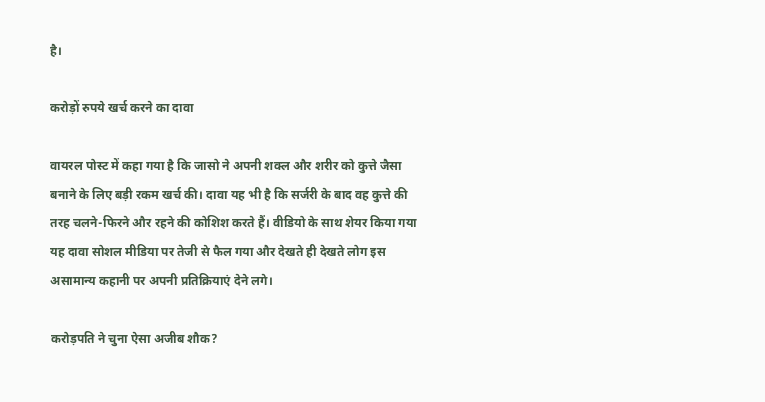है।

करोड़ों रुपये खर्च करने का दावा

वायरल पोस्ट में कहा गया है कि जासो ने अपनी शक्ल और शरीर को कुत्ते जैसा बनाने के लिए बड़ी रकम खर्च की। दावा यह भी है कि सर्जरी के बाद वह कुत्ते की तरह चलने-फिरने और रहने की कोशिश करते हैं। वीडियो के साथ शेयर किया गया यह दावा सोशल मीडिया पर तेजी से फैल गया और देखते ही देखते लोग इस असामान्य कहानी पर अपनी प्रतिक्रियाएं देने लगे।

करोड़पति ने चुना ऐसा अजीब शौक?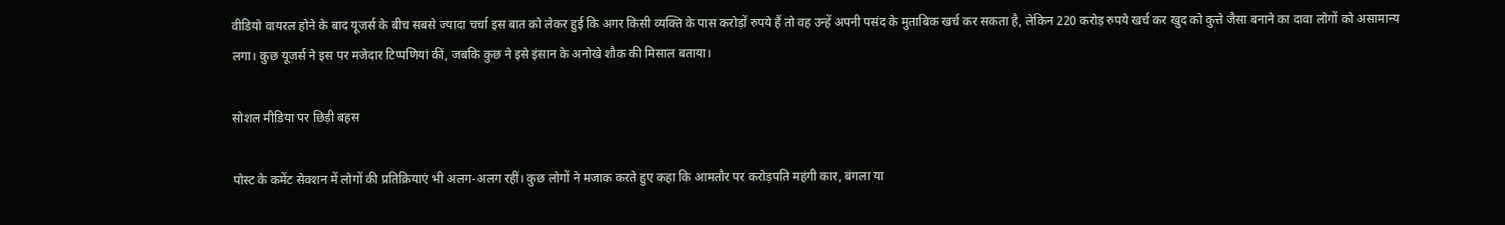वीडियो वायरल होने के बाद यूजर्स के बीच सबसे ज्यादा चर्चा इस बात को लेकर हुई कि अगर किसी व्यक्ति के पास करोड़ों रुपये हैं तो वह उन्हें अपनी पसंद के मुताबिक खर्च कर सकता है, लेकिन 220 करोड़ रुपये खर्च कर खुद को कुत्ते जैसा बनाने का दावा लोगों को असामान्य लगा। कुछ यूजर्स ने इस पर मजेदार टिप्पणियां कीं, जबकि कुछ ने इसे इंसान के अनोखे शौक की मिसाल बताया।

सोशल मीडिया पर छिड़ी बहस

पोस्ट के कमेंट सेक्शन में लोगों की प्रतिक्रियाएं भी अलग-अलग रहीं। कुछ लोगों ने मजाक करते हुए कहा कि आमतौर पर करोड़पति महंगी कार, बंगला या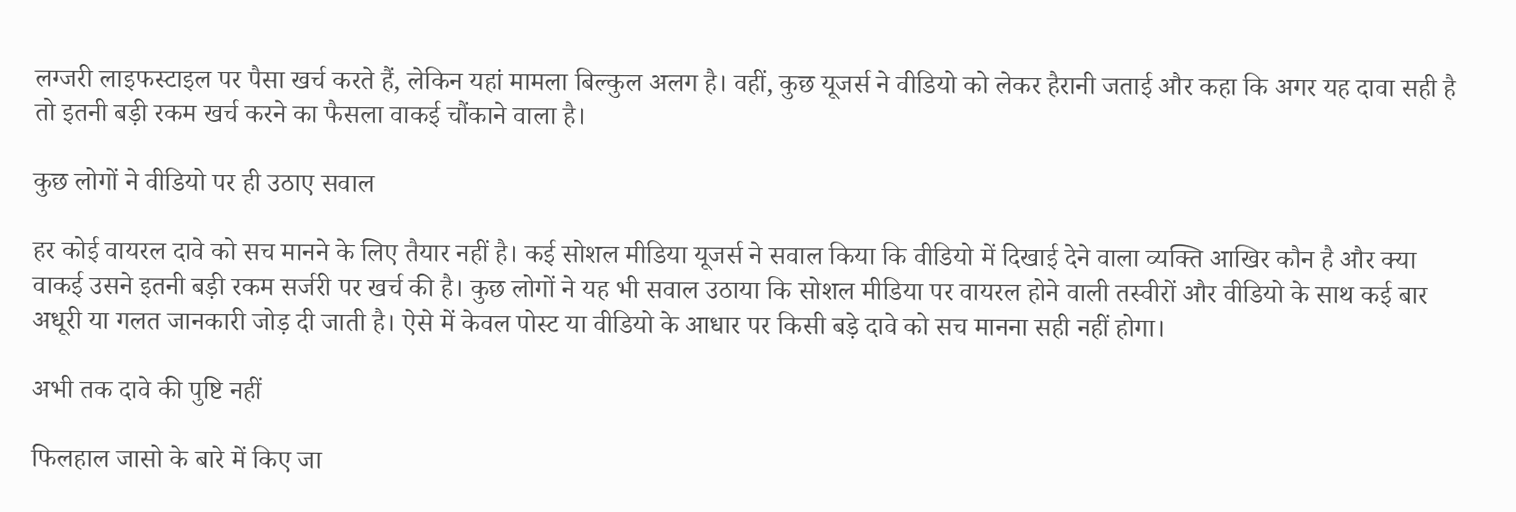लग्जरी लाइफस्टाइल पर पैसा खर्च करते हैं, लेकिन यहां मामला बिल्कुल अलग है। वहीं, कुछ यूजर्स ने वीडियो को लेकर हैरानी जताई और कहा कि अगर यह दावा सही है तो इतनी बड़ी रकम खर्च करने का फैसला वाकई चौंकाने वाला है।

कुछ लोगों ने वीडियो पर ही उठाए सवाल

हर कोई वायरल दावे को सच मानने के लिए तैयार नहीं है। कई सोशल मीडिया यूजर्स ने सवाल किया कि वीडियो में दिखाई देने वाला व्यक्ति आखिर कौन है और क्या वाकई उसने इतनी बड़ी रकम सर्जरी पर खर्च की है। कुछ लोगों ने यह भी सवाल उठाया कि सोशल मीडिया पर वायरल होने वाली तस्वीरों और वीडियो के साथ कई बार अधूरी या गलत जानकारी जोड़ दी जाती है। ऐसे में केवल पोस्ट या वीडियो के आधार पर किसी बड़े दावे को सच मानना सही नहीं होगा।

अभी तक दावे की पुष्टि नहीं

फिलहाल जासो के बारे में किए जा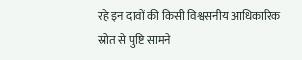रहे इन दावों की किसी विश्वसनीय आधिकारिक स्रोत से पुष्टि सामने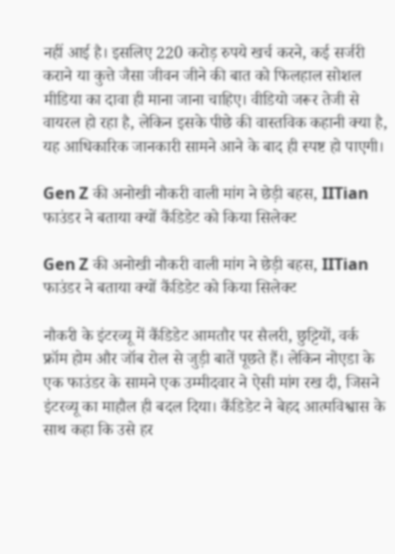नहीं आई है। इसलिए 220 करोड़ रुपये खर्च करने, कई सर्जरी कराने या कुत्ते जैसा जीवन जीने की बात को फिलहाल सोशल मीडिया का दावा ही माना जाना चाहिए। वीडियो जरूर तेजी से वायरल हो रहा है, लेकिन इसके पीछे की वास्तविक कहानी क्या है, यह आधिकारिक जानकारी सामने आने के बाद ही स्पष्ट हो पाएगी।

Gen Z की अनोखी नौकरी वाली मांग ने छेड़ी बहस, IITian फाउंडर ने बताया क्यों कैंडिडेट को किया सिलेक्ट

Gen Z की अनोखी नौकरी वाली मांग ने छेड़ी बहस, IITian फाउंडर ने बताया क्यों कैंडिडेट को किया सिलेक्ट

नौकरी के इंटरव्यू में कैंडिडेट आमतौर पर सैलरी, छुट्टियों, वर्क फ्रॉम होम और जॉब रोल से जुड़ी बातें पूछते हैं। लेकिन नोएडा के एक फाउंडर के सामने एक उम्मीदवार ने ऐसी मांग रख दी, जिसने इंटरव्यू का माहौल ही बदल दिया। कैंडिडेट ने बेहद आत्मविश्वास के साथ कहा कि उसे हर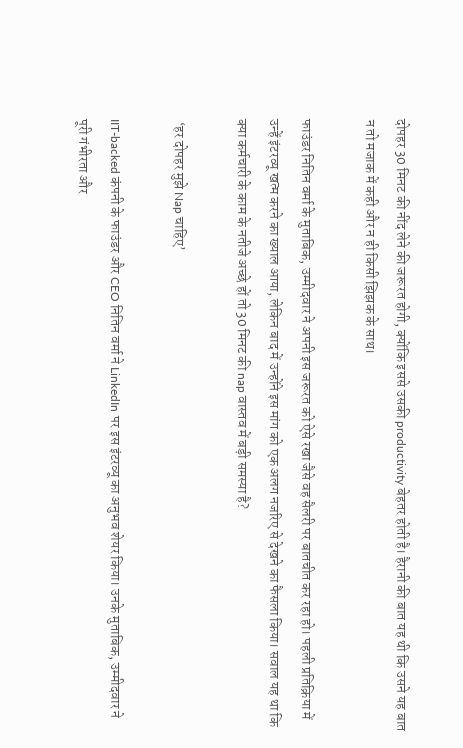दोपहर 30 मिनट की नींद लेने की जरूरत होगी, क्योंकि इससे उसकी productivity बेहतर होती है। हैरानी की बात यह थी कि उसने यह बात न तो मजाक में कही और न ही किसी झिझक के साथ।

फाउंडर नितिन वर्मा के मुताबिक, उम्मीदवार ने अपनी इस जरूरत को ऐसे रखा जैसे वह सैलरी पर बातचीत कर रहा हो। पहली प्रतिक्रिया में उन्हें इंटरव्यू खत्म करने का ख्याल आया, लेकिन बाद में उन्होंने इस मांग को एक अलग नजरिए से देखने का फैसला किया। सवाल यह था कि क्या कर्मचारी के काम के नतीजे अच्छे हों तो 30 मिनट की nap वास्तव में बड़ी समस्या है?

 ‘हर दोपहर मुझे Nap चाहिए’

IIT-backed कंपनी के फाउंडर और CEO नितिन वर्मा ने LinkedIn पर इस इंटरव्यू का अनुभव शेयर किया। उनके मुताबिक, उम्मीदवार ने पूरी गंभीरता और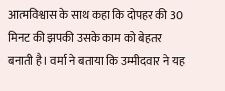आत्मविश्वास के साथ कहा कि दोपहर की 30 मिनट की झपकी उसके काम को बेहतर बनाती है। वर्मा ने बताया कि उम्मीदवार ने यह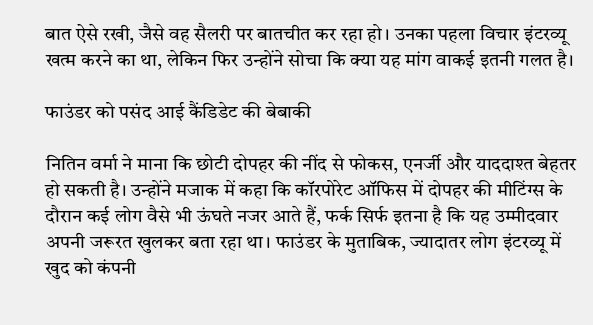बात ऐसे रखी, जैसे वह सैलरी पर बातचीत कर रहा हो। उनका पहला विचार इंटरव्यू खत्म करने का था, लेकिन फिर उन्होंने सोचा कि क्या यह मांग वाकई इतनी गलत है।

फाउंडर को पसंद आई कैंडिडेट की बेबाकी

नितिन वर्मा ने माना कि छोटी दोपहर की नींद से फोकस, एनर्जी और याददाश्त बेहतर हो सकती है। उन्होंने मजाक में कहा कि कॉरपोरेट ऑफिस में दोपहर की मीटिंग्स के दौरान कई लोग वैसे भी ऊंघते नजर आते हैं, फर्क सिर्फ इतना है कि यह उम्मीदवार अपनी जरूरत खुलकर बता रहा था। फाउंडर के मुताबिक, ज्यादातर लोग इंटरव्यू में खुद को कंपनी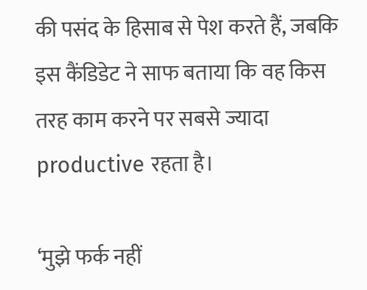की पसंद के हिसाब से पेश करते हैं, जबकि इस कैंडिडेट ने साफ बताया कि वह किस तरह काम करने पर सबसे ज्यादा productive रहता है।

‘मुझे फर्क नहीं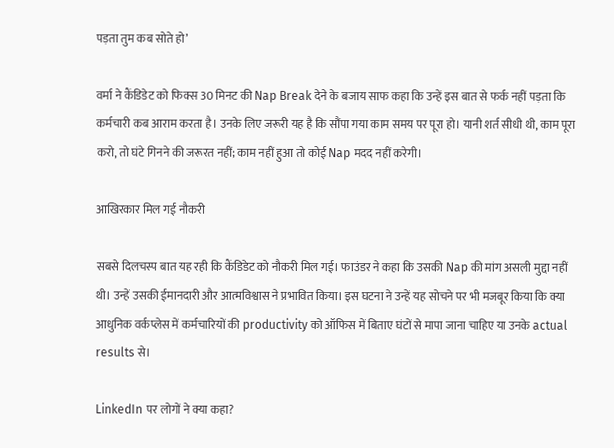पड़ता तुम कब सोते हो’

वर्मा ने कैंडिडेट को फिक्स 30 मिनट की Nap Break देने के बजाय साफ कहा कि उन्हें इस बात से फर्क नहीं पड़ता कि कर्मचारी कब आराम करता है। उनके लिए जरूरी यह है कि सौंपा गया काम समय पर पूरा हो। यानी शर्त सीधी थी, काम पूरा करो, तो घंटे गिनने की जरूरत नहीं; काम नहीं हुआ तो कोई Nap मदद नहीं करेगी।

आखिरकार मिल गई नौकरी

सबसे दिलचस्प बात यह रही कि कैंडिडेट को नौकरी मिल गई। फाउंडर ने कहा कि उसकी Nap की मांग असली मुद्दा नहीं थी। उन्हें उसकी ईमानदारी और आत्मविश्वास ने प्रभावित किया। इस घटना ने उन्हें यह सोचने पर भी मजबूर किया कि क्या आधुनिक वर्कप्लेस में कर्मचारियों की productivity को ऑफिस में बिताए घंटों से मापा जाना चाहिए या उनके actual results से।

LinkedIn पर लोगों ने क्या कहा?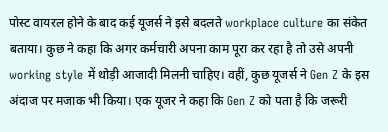पोस्ट वायरल होने के बाद कई यूजर्स ने इसे बदलते workplace culture का संकेत बताया। कुछ ने कहा कि अगर कर्मचारी अपना काम पूरा कर रहा है तो उसे अपनी working style में थोड़ी आजादी मिलनी चाहिए। वहीं, कुछ यूजर्स ने Gen Z के इस अंदाज पर मजाक भी किया। एक यूजर ने कहा कि Gen Z को पता है कि जरूरी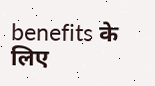benefits के लिए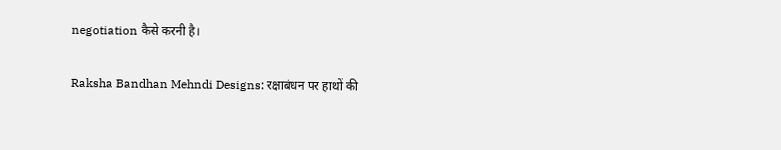negotiation कैसे करनी है।

Raksha Bandhan Mehndi Designs: रक्षाबंधन पर हाथों की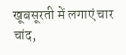खूबसूरती में लगाएं चार चांद,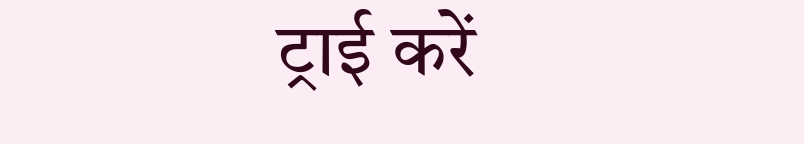ट्राई करें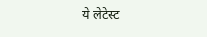ये लेटेस्ट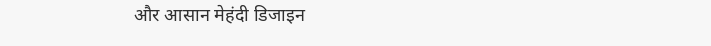और आसान मेहंदी डिजाइन